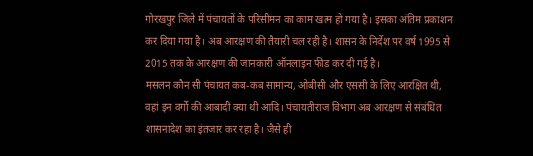गोरखपुर जिले में पंचायतों के परिसीमन का काम खत्म हो गया है। इसका अंतिम प्रकाशन कर दिया गया है। अब आरक्षण की तैयारी चल रही है। शासन के निर्देश पर वर्ष 1995 से 2015 तक के आरक्षण की जानकारी ऑनलाइन फीड कर दी गई है।
मसलन कौन सी पंचायत कब-कब सामान्य, ओबीसी और एससी के लिए आरक्षित थी, वहां इन वर्गों की आबादी क्या थी आदि। पंचायतीराज विभाग अब आरक्षण से संबंधित शासनादेश का इंतजार कर रहा है। जैसे ही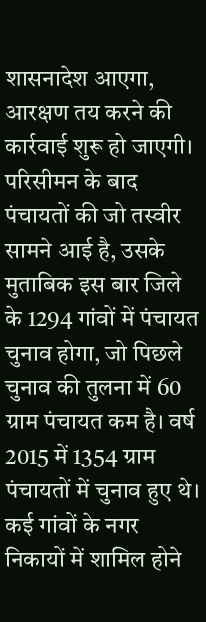शासनादेश आएगा, आरक्षण तय करने की कार्रवाई शुरू हो जाएगी।
परिसीमन के बाद पंचायतों की जो तस्वीर सामने आई है, उसके मुताबिक इस बार जिले के 1294 गांवों में पंचायत चुनाव होगा, जो पिछले चुनाव की तुलना में 60 ग्राम पंचायत कम है। वर्ष 2015 में 1354 ग्राम पंचायतों में चुनाव हुए थे।
कई गांवों के नगर निकायों में शामिल होने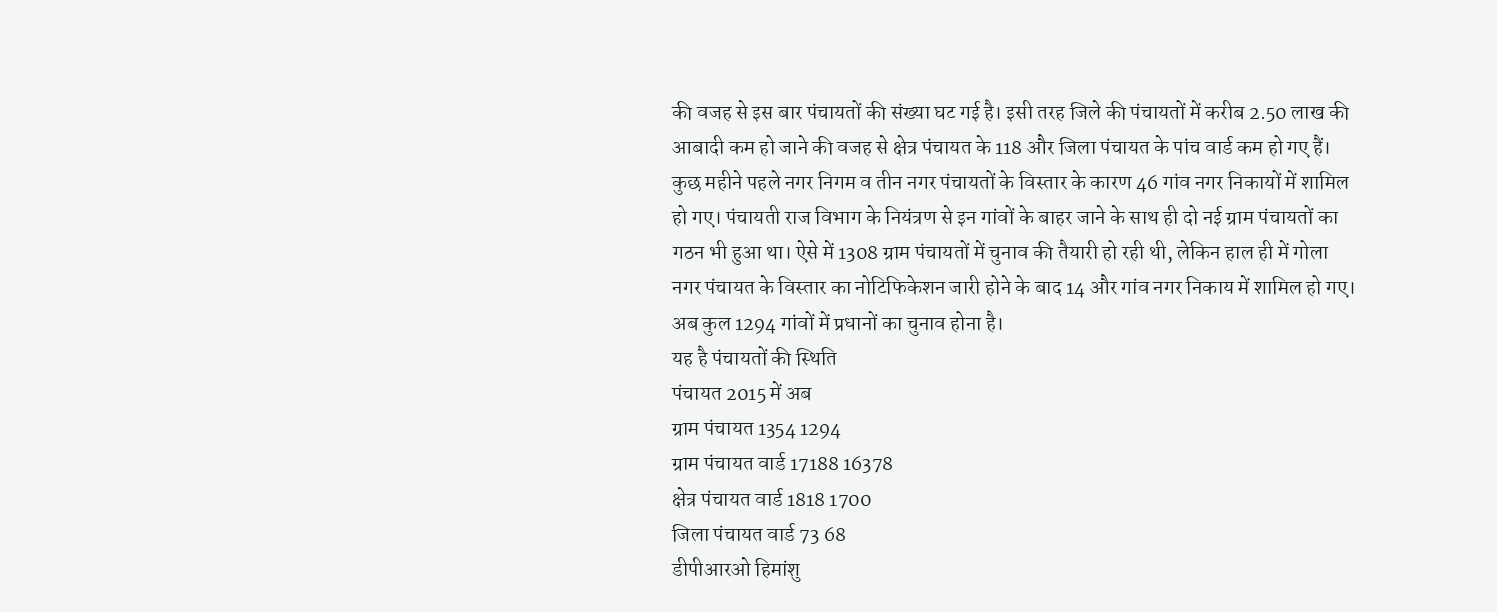की वजह से इस बार पंचायतों की संख्या घट गई है। इसी तरह जिले की पंचायतों में करीब 2.50 लाख की आबादी कम हो जाने की वजह से क्षेत्र पंचायत के 118 और जिला पंचायत के पांच वार्ड कम हो गए हैं।
कुछ महीने पहले नगर निगम व तीन नगर पंचायतों के विस्तार के कारण 46 गांव नगर निकायों में शामिल हो गए। पंचायती राज विभाग के नियंत्रण से इन गांवों के बाहर जाने के साथ ही दो नई ग्राम पंचायतों का गठन भी हुआ था। ऐसे में 1308 ग्राम पंचायतों में चुनाव की तैयारी हो रही थी, लेकिन हाल ही में गोला नगर पंचायत के विस्तार का नोटिफिकेशन जारी होने के बाद 14 और गांव नगर निकाय में शामिल हो गए। अब कुल 1294 गांवों में प्रधानों का चुनाव होना है।
यह है पंचायतों की स्थिति
पंचायत 2015 में अब
ग्राम पंचायत 1354 1294
ग्राम पंचायत वार्ड 17188 16378
क्षेत्र पंचायत वार्ड 1818 1700
जिला पंचायत वार्ड 73 68
डीपीआरओ हिमांशु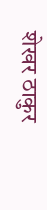शेखर ठाकुर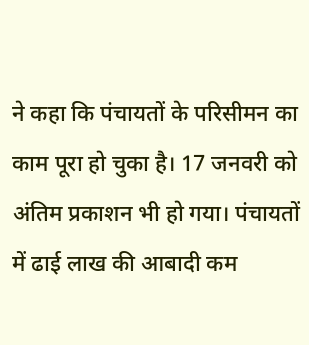ने कहा कि पंचायतों के परिसीमन का काम पूरा हो चुका है। 17 जनवरी को अंतिम प्रकाशन भी हो गया। पंचायतों में ढाई लाख की आबादी कम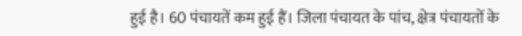हुई है। 60 पंचायतें कम हुई हैं। जिला पंचायत के पांच, क्षेत्र पंचायतों के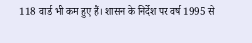118 वार्ड भी कम हुए हैं। शासन के निर्देश पर वर्ष 1995 से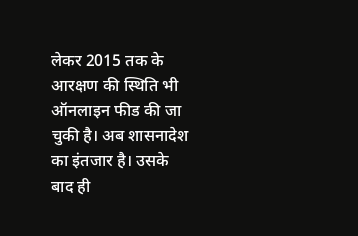लेकर 2015 तक के आरक्षण की स्थिति भी ऑनलाइन फीड की जा चुकी है। अब शासनादेश का इंतजार है। उसके बाद ही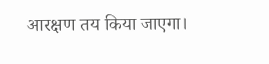आरक्षण तय किया जाएगा।